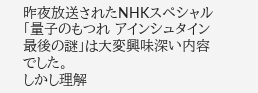昨夜放送されたNHKスペシャル「量子のもつれ アインシュタイン 最後の謎」は大変興味深い内容でした。
しかし理解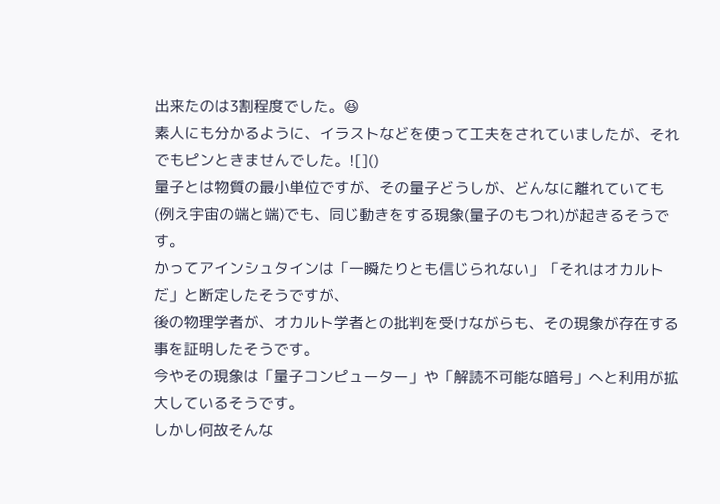出来たのは3割程度でした。😆
素人にも分かるように、イラストなどを使って工夫をされていましたが、それでもピンときませんでした。![]()
量子とは物質の最小単位ですが、その量子どうしが、どんなに離れていても(例え宇宙の端と端)でも、同じ動きをする現象(量子のもつれ)が起きるそうです。
かってアインシュタインは「一瞬たりとも信じられない」「それはオカルトだ」と断定したそうですが、
後の物理学者が、オカルト学者との批判を受けながらも、その現象が存在する事を証明したそうです。
今やその現象は「量子コンピューター」や「解読不可能な暗号」へと利用が拡大しているそうです。
しかし何故そんな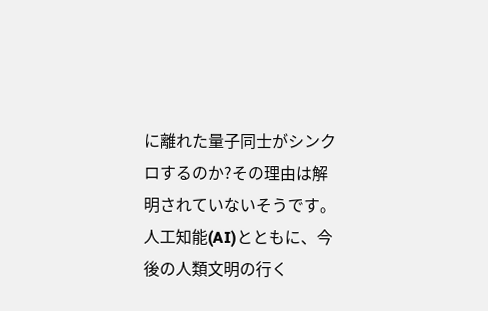に離れた量子同士がシンクロするのか?その理由は解明されていないそうです。
人工知能(AI)とともに、今後の人類文明の行く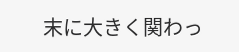末に大きく関わっ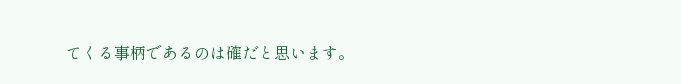てくる事柄であるのは確だと思います。